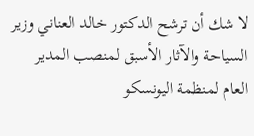لا شك أن ترشح الدكتور خالد العناني وزير السياحة والآثار الأسبق لمنصب المدير العام لمنظمة اليونسكو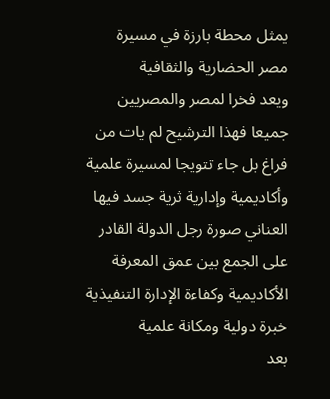يمثل محطة بارزة في مسيرة مصر الحضارية والثقافية
ويعد فخرا لمصر والمصريين جميعا فهذا الترشيح لم يات من فراغ بل جاء تتويجا لمسيرة علمية وأكاديمية وإدارية ثرية جسد فيها العناني صورة رجل الدولة القادر على الجمع بين عمق المعرفة الأكاديمية وكفاءة الإدارة التنفيذية
خبرة دولية ومكانة علمية
بعد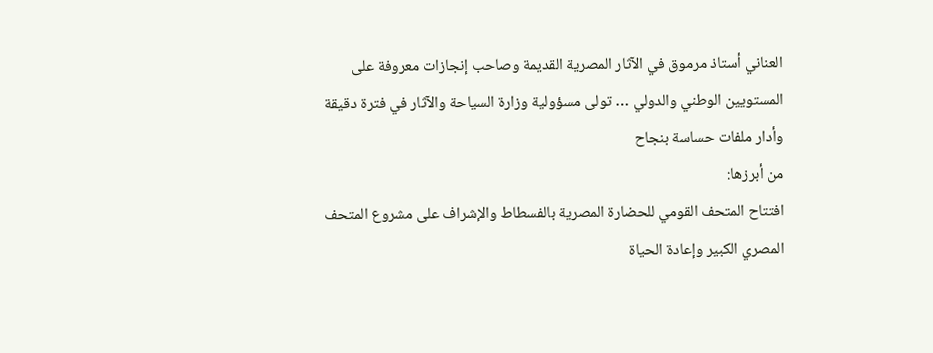العناني أستاذ مرموق في الآثار المصرية القديمة وصاحب إنجازات معروفة على المستويين الوطني والدولي … تولى مسؤولية وزارة السياحة والآثار في فترة دقيقة وأدار ملفات حساسة بنجاح
من أبرزها:
افتتاح المتحف القومي للحضارة المصرية بالفسطاط والإشراف على مشروع المتحف المصري الكبير وإعادة الحياة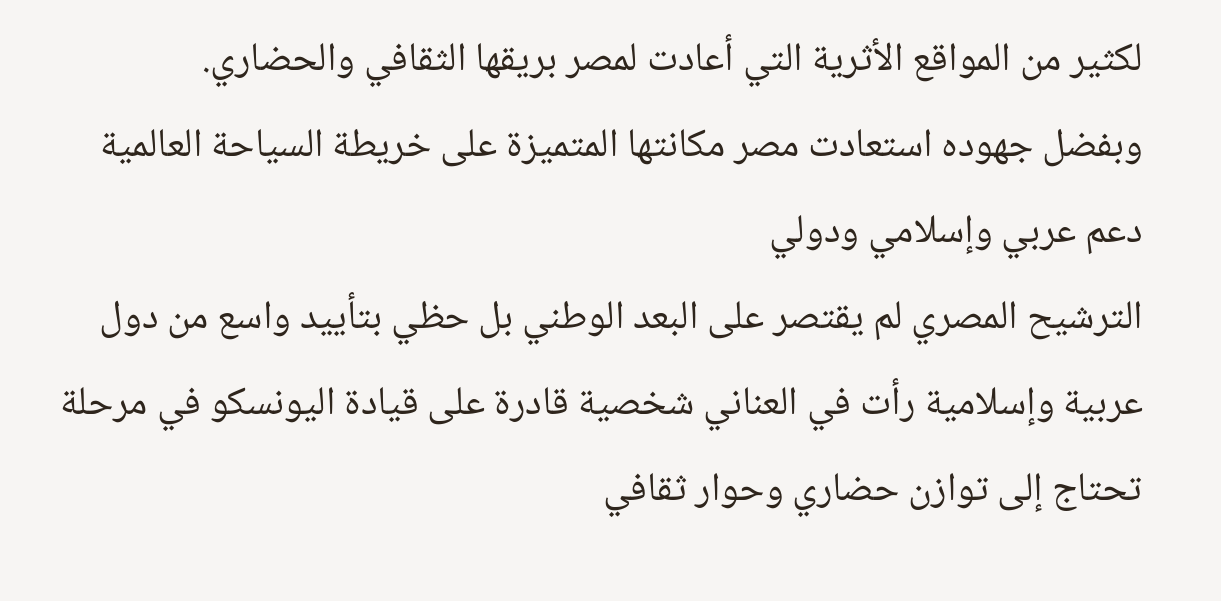لكثير من المواقع الأثرية التي أعادت لمصر بريقها الثقافي والحضاري.
وبفضل جهوده استعادت مصر مكانتها المتميزة على خريطة السياحة العالمية
دعم عربي وإسلامي ودولي
الترشيح المصري لم يقتصر على البعد الوطني بل حظي بتأييد واسع من دول عربية وإسلامية رأت في العناني شخصية قادرة على قيادة اليونسكو في مرحلة تحتاج إلى توازن حضاري وحوار ثقافي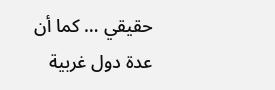حقيقي … كما أن عدة دول غربية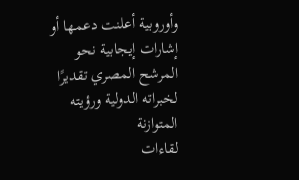وأوروبية أعلنت دعمها أو إشارات إيجابية نحو المرشح المصري تقديرًا لخبراته الدولية ورؤيته المتوازنة
لقاءات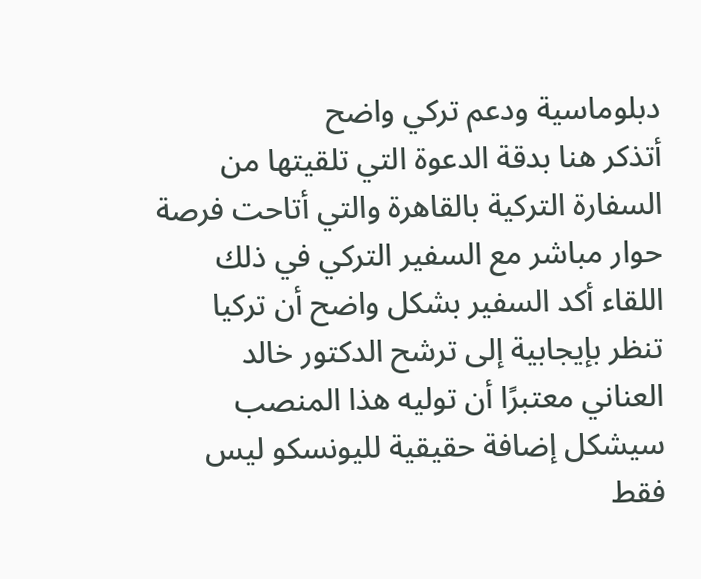دبلوماسية ودعم تركي واضح
أتذكر هنا بدقة الدعوة التي تلقيتها من السفارة التركية بالقاهرة والتي أتاحت فرصة حوار مباشر مع السفير التركي في ذلك اللقاء أكد السفير بشكل واضح أن تركيا تنظر بإيجابية إلى ترشح الدكتور خالد العناني معتبرًا أن توليه هذا المنصب سيشكل إضافة حقيقية لليونسكو ليس فقط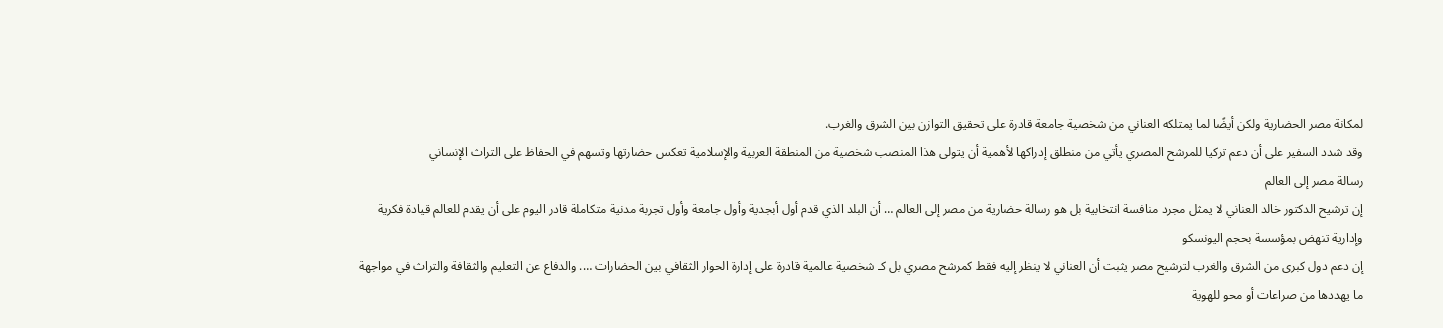لمكانة مصر الحضارية ولكن أيضًا لما يمتلكه العناني من شخصية جامعة قادرة على تحقيق التوازن بين الشرق والغرب.
وقد شدد السفير على أن دعم تركيا للمرشح المصري يأتي من منطلق إدراكها لأهمية أن يتولى هذا المنصب شخصية من المنطقة العربية والإسلامية تعكس حضارتها وتسهم في الحفاظ على التراث الإنساني
رسالة مصر إلى العالم
إن ترشيح الدكتور خالد العناني لا يمثل مجرد منافسة انتخابية بل هو رسالة حضارية من مصر إلى العالم … أن البلد الذي قدم أول أبجدية وأول جامعة وأول تجربة مدنية متكاملة قادر اليوم على أن يقدم للعالم قيادة فكرية وإدارية تنهض بمؤسسة بحجم اليونسكو
إن دعم دول كبرى من الشرق والغرب لترشيح مصر يثبت أن العناني لا ينظر إليه فقط كمرشح مصري بل كـ شخصية عالمية قادرة على إدارة الحوار الثقافي بين الحضارات …. والدفاع عن التعليم والثقافة والتراث في مواجهة ما يهددها من صراعات أو محو للهوية